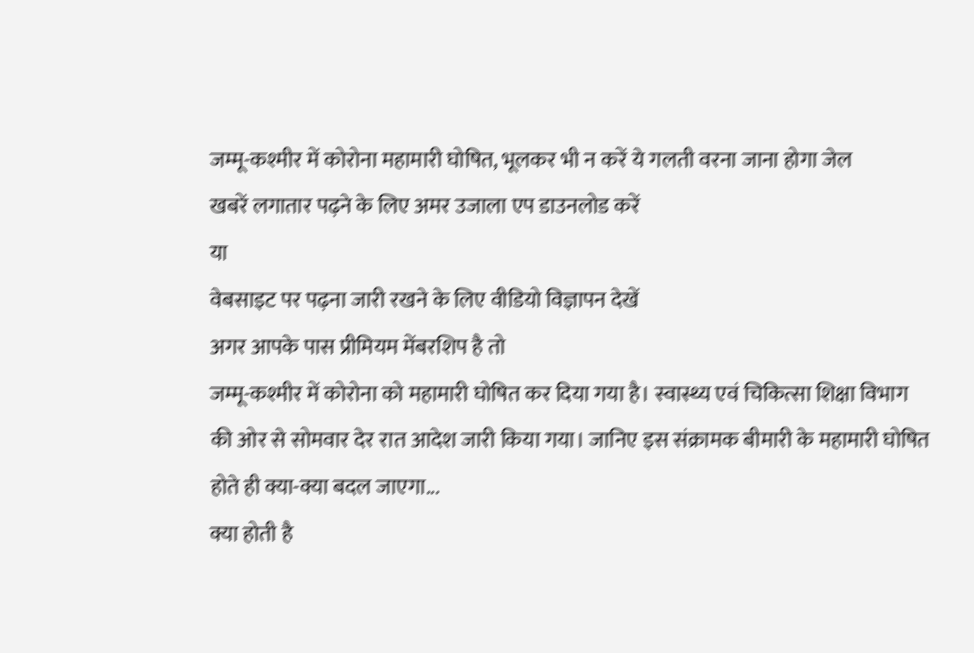जम्मू-कश्मीर में कोरोना महामारी घोषित, भूलकर भी न करें ये गलती वरना जाना होगा जेल
खबरें लगातार पढ़ने के लिए अमर उजाला एप डाउनलोड करें
या
वेबसाइट पर पढ़ना जारी रखने के लिए वीडियो विज्ञापन देखें
अगर आपके पास प्रीमियम मेंबरशिप है तो
जम्मू-कश्मीर में कोरोना को महामारी घोषित कर दिया गया है। स्वास्थ्य एवं चिकित्सा शिक्षा विभाग की ओर से सोमवार देर रात आदेश जारी किया गया। जानिए इस संक्रामक बीमारी के महामारी घोषित होते ही क्या-क्या बदल जाएगा...
क्या होती है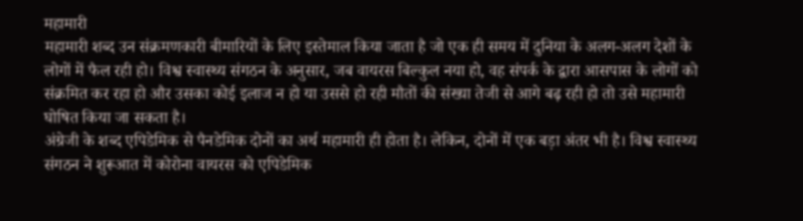महामारी
महामारी शब्द उन संक्रमणकारी बीमारियों के लिए इस्तेमाल किया जाता है जो एक ही समय में दुनिया के अलग-अलग देशों के लोगों में फैल रही हो। विश्व स्वास्थ्य संगठन के अनुसार, जब वायरस बिल्कुल नया हो, वह संपर्क के द्वारा आसपास के लोगों को संक्रमित कर रहा हो और उसका कोई इलाज न हो या उससे हो रही मौतों की संख्या तेजी से आगे बढ़ रही हो तो उसे महामारी घोषित किया जा सकता है।
अंग्रेजी के शब्द एपिडेमिक से पैनडेमिक दोनों का अर्थ महामारी ही होता है। लेकिन, दोनों में एक बड़ा अंतर भी है। विश्व स्वास्थ्य संगठन ने शुरूआत में कोरोना वायरस को एपिडेमिक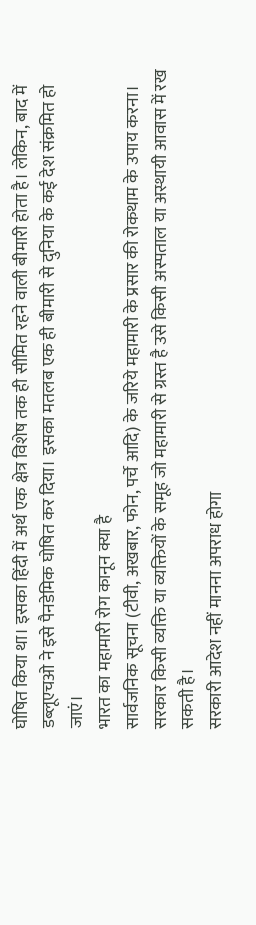घोषित किया था। इसका हिंदी में अर्थ एक क्षेत्र विशेष तक ही सीमित रहने वाली बीमारी होता है। लेकिन, बाद में डब्लूएचओ ने इसे पैनडेमिक घोषित कर दिया। इसका मतलब एक ही बीमारी से दुनिया के कई देश संक्रमित हो जाएं।
भारत का महामारी रोग कानून क्या है
सार्वजनिक सूचना (टीवी, अखबार, फोन, पर्चे आदि) के जरिये महामारी के प्रसार की रोकथाम के उपाय करना।
सरकार किसी व्यक्ति या व्यक्तियों के समूह जो महामारी से ग्रस्त है उसे किसी अस्पताल या अस्थायी आवास में रख सकती है।
सरकारी आदेश नहीं मानना अपराध होगा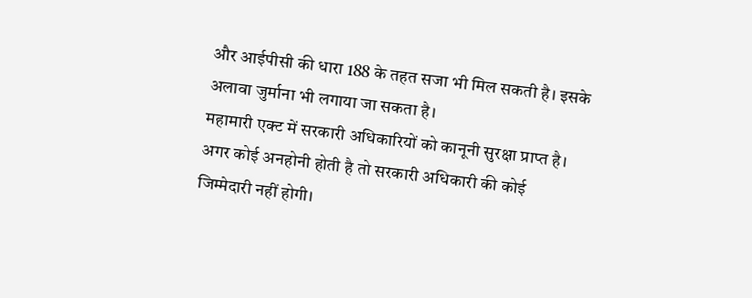और आईपीसी की धारा 188 के तहत सजा भी मिल सकती है। इसके अलावा जुर्माना भी लगाया जा सकता है।
महामारी एक्ट में सरकारी अधिकारियों को कानूनी सुरक्षा प्राप्त है। अगर कोई अनहोनी होती है तो सरकारी अधिकारी की कोई जिम्मेदारी नहीं होगी।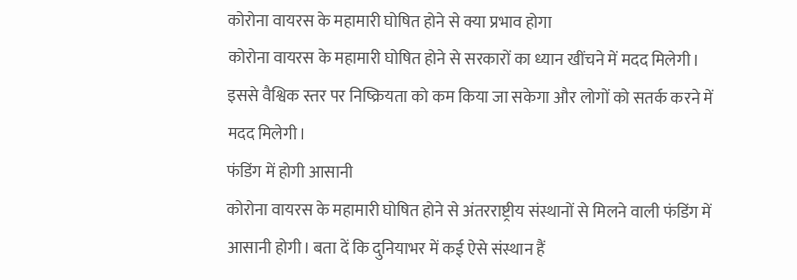कोरोना वायरस के महामारी घोषित होने से क्या प्रभाव होगा
कोरोना वायरस के महामारी घोषित होने से सरकारों का ध्यान खींचने में मदद मिलेगी। इससे वैश्विक स्तर पर निष्क्रियता को कम किया जा सकेगा और लोगों को सतर्क करने में मदद मिलेगी।
फंडिंग में होगी आसानी
कोरोना वायरस के महामारी घोषित होने से अंतरराष्ट्रीय संस्थानों से मिलने वाली फंडिंग में आसानी होगी। बता दें कि दुनियाभर में कई ऐसे संस्थान हैं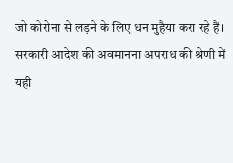जो कोरोना से लड़ने के लिए धन मुहैया करा रहे हैं।
सरकारी आदेश की अवमानना अपराध की श्रेणी में
यही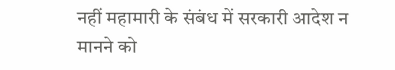नहीं महामारी के संबंध में सरकारी आदेश न मानने को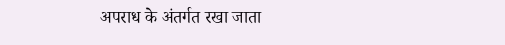अपराध के अंतर्गत रखा जाता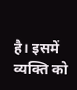है। इसमें व्यक्ति को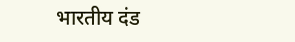भारतीय दंड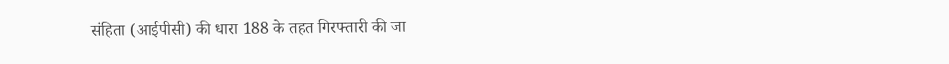संहिता (आईपीसी) की धारा 188 के तहत गिरफ्तारी की जा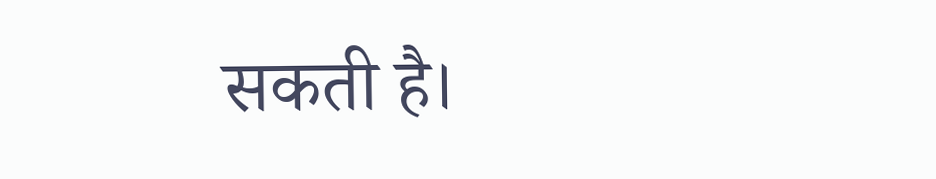सकती है।